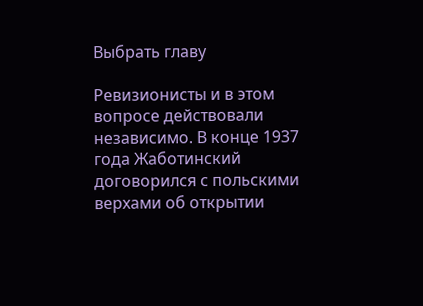Выбрать главу

Ревизионисты и в этом вопросе действовали независимо. В конце 1937 года Жаботинский договорился с польскими верхами об открытии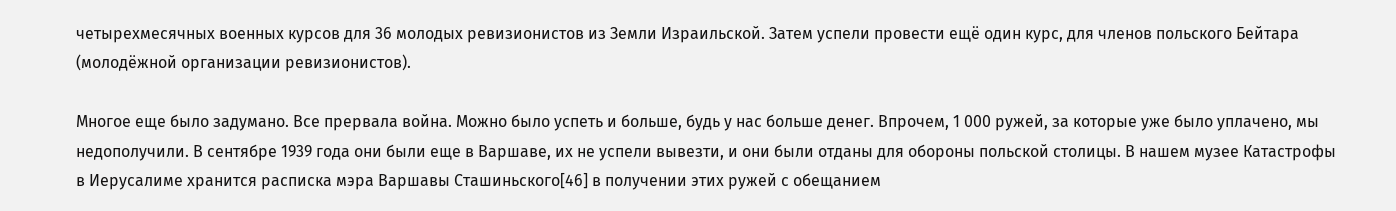четырехмесячных военных курсов для 36 молодых ревизионистов из Земли Израильской. Затем успели провести ещё один курс, для членов польского Бейтара (молодёжной организации ревизионистов).

Многое еще было задумано. Все прервала война. Можно было успеть и больше, будь у нас больше денег. Впрочем, 1 000 ружей, за которые уже было уплачено, мы недополучили. В сентябре 1939 года они были еще в Варшаве, их не успели вывезти, и они были отданы для обороны польской столицы. В нашем музее Катастрофы в Иерусалиме хранится расписка мэра Варшавы Сташиньского[46] в получении этих ружей с обещанием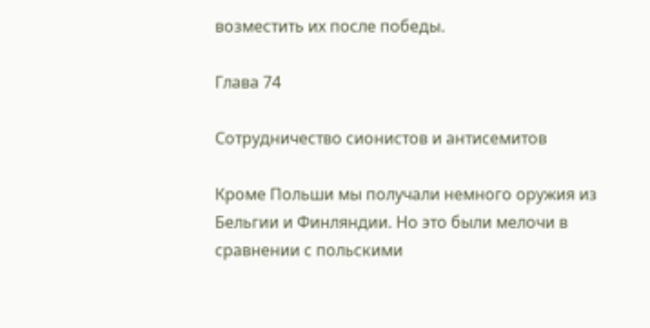возместить их после победы.

Глава 74

Сотрудничество сионистов и антисемитов

Кроме Польши мы получали немного оружия из Бельгии и Финляндии. Но это были мелочи в сравнении с польскими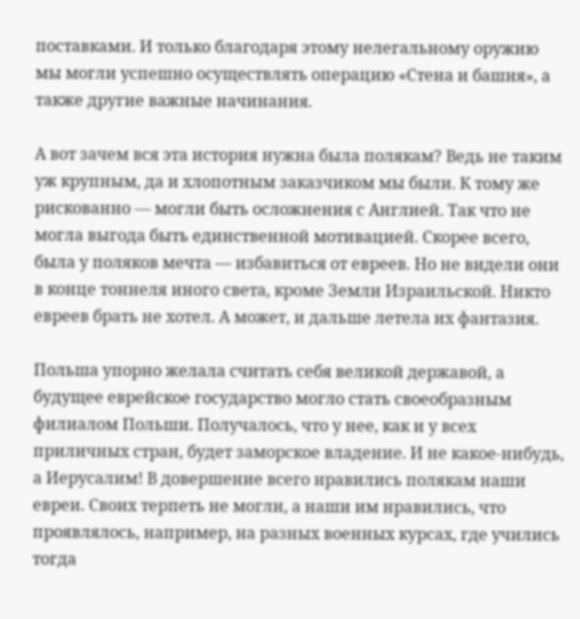поставками. И только благодаря этому нелегальному оружию мы могли успешно осуществлять операцию «Стена и башня», а также другие важные начинания.

А вот зачем вся эта история нужна была полякам? Ведь не таким уж крупным, да и хлопотным заказчиком мы были. К тому же рискованно — могли быть осложнения с Англией. Так что не могла выгода быть единственной мотивацией. Скорее всего, была у поляков мечта — избавиться от евреев. Но не видели они в конце тоннеля иного света, кроме Земли Израильской. Никто евреев брать не хотел. А может, и дальше летела их фантазия.

Польша упорно желала считать себя великой державой, а будущее еврейское государство могло стать своеобразным филиалом Польши. Получалось, что у нее, как и у всех приличных стран, будет заморское владение. И не какое-нибудь, а Иерусалим! В довершение всего нравились полякам наши евреи. Своих терпеть не могли, а наши им нравились, что проявлялось, например, на разных военных курсах, где учились тогда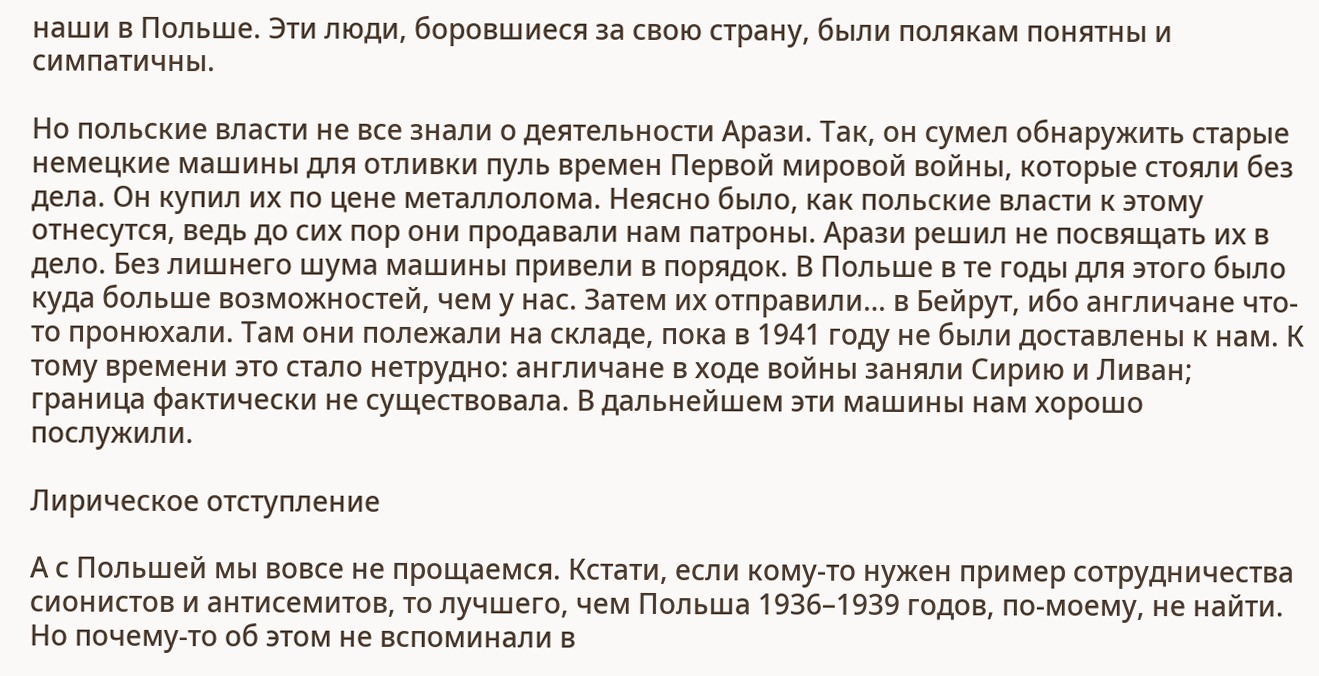наши в Польше. Эти люди, боровшиеся за свою страну, были полякам понятны и симпатичны.

Но польские власти не все знали о деятельности Арази. Так, он сумел обнаружить старые немецкие машины для отливки пуль времен Первой мировой войны, которые стояли без дела. Он купил их по цене металлолома. Неясно было, как польские власти к этому отнесутся, ведь до сих пор они продавали нам патроны. Арази решил не посвящать их в дело. Без лишнего шума машины привели в порядок. В Польше в те годы для этого было куда больше возможностей, чем у нас. Затем их отправили… в Бейрут, ибо англичане что-то пронюхали. Там они полежали на складе, пока в 1941 году не были доставлены к нам. К тому времени это стало нетрудно: англичане в ходе войны заняли Сирию и Ливан; граница фактически не существовала. В дальнейшем эти машины нам хорошо послужили.

Лирическое отступление

А с Польшей мы вовсе не прощаемся. Кстати, если кому-то нужен пример сотрудничества сионистов и антисемитов, то лучшего, чем Польша 1936–1939 годов, по-моему, не найти. Но почему-то об этом не вспоминали в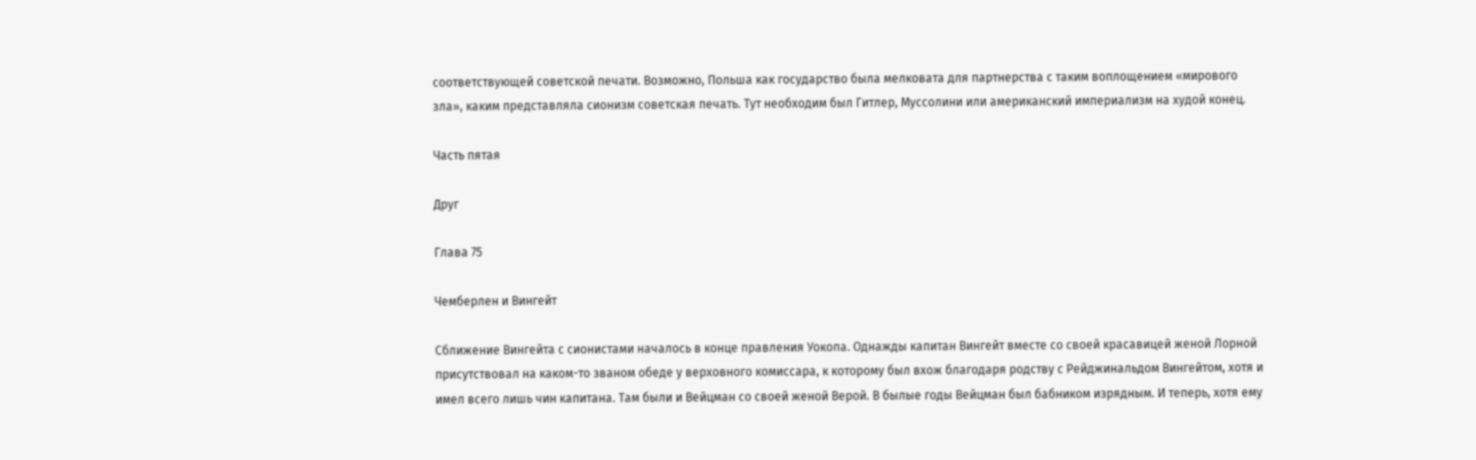соответствующей советской печати. Возможно, Польша как государство была мелковата для партнерства с таким воплощением «мирового зла», каким представляла сионизм советская печать. Тут необходим был Гитлер, Муссолини или американский империализм на худой конец.

Часть пятая

Друг

Глава 75

Чемберлен и Вингейт

Сближение Вингейта с сионистами началось в конце правления Уокопа. Однажды капитан Вингейт вместе со своей красавицей женой Лорной присутствовал на каком-то званом обеде у верховного комиссара, к которому был вхож благодаря родству с Рейджинальдом Вингейтом, хотя и имел всего лишь чин капитана. Там были и Вейцман со своей женой Верой. В былые годы Вейцман был бабником изрядным. И теперь, хотя ему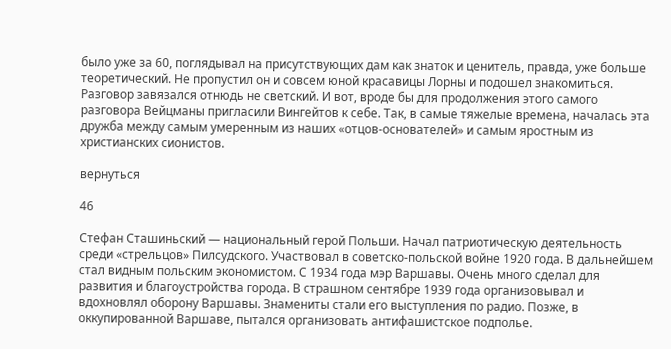было уже за 60, поглядывал на присутствующих дам как знаток и ценитель, правда, уже больше теоретический. Не пропустил он и совсем юной красавицы Лорны и подошел знакомиться. Разговор завязался отнюдь не светский. И вот, вроде бы для продолжения этого самого разговора Вейцманы пригласили Вингейтов к себе. Так, в самые тяжелые времена, началась эта дружба между самым умеренным из наших «отцов-основателей» и самым яростным из христианских сионистов.

вернуться

46

Стефан Сташиньский — национальный герой Польши. Начал патриотическую деятельность среди «стрельцов» Пилсудского. Участвовал в советско-польской войне 1920 года. В дальнейшем стал видным польским экономистом. С 1934 года мэр Варшавы. Очень много сделал для развития и благоустройства города. В страшном сентябре 1939 года организовывал и вдохновлял оборону Варшавы. Знамениты стали его выступления по радио. Позже, в оккупированной Варшаве, пытался организовать антифашистское подполье.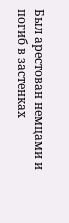Был арестован немцами и погиб в застенках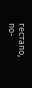гестапо, по-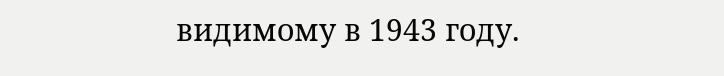видимому в 1943 году.